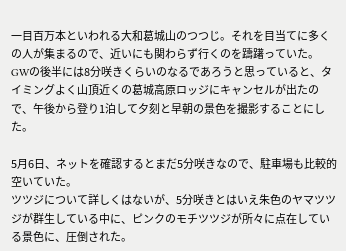一目百万本といわれる大和葛城山のつつじ。それを目当てに多くの人が集まるので、近いにも関わらず行くのを躊躇っていた。
GWの後半には8分咲きくらいのなるであろうと思っていると、タイミングよく山頂近くの葛城高原ロッジにキャンセルが出たので、午後から登り1泊して夕刻と早朝の景色を撮影することにした。

5月6日、ネットを確認するとまだ5分咲きなので、駐車場も比較的空いていた。
ツツジについて詳しくはないが、5分咲きとはいえ朱色のヤマツツジが群生している中に、ピンクのモチツツジが所々に点在している景色に、圧倒された。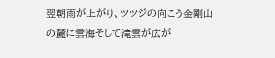翌朝雨が上がり、ツツジの向こう金剛山の麓に雲海そして滝雲が広が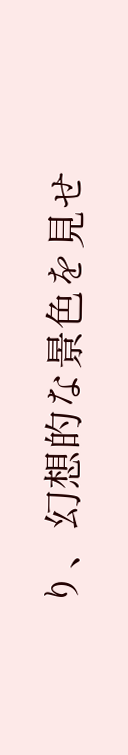り、幻想的な景色を見せ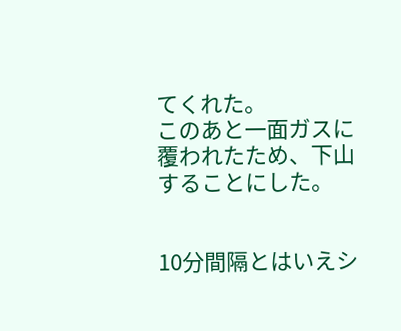てくれた。
このあと一面ガスに覆われたため、下山することにした。


10分間隔とはいえシ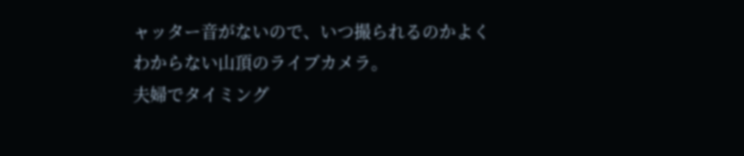ャッター音がないので、いつ撮られるのかよくわからない山頂のライブカメラ。
夫婦でタイミング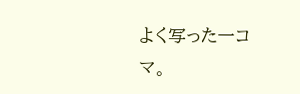よく写った一コマ。